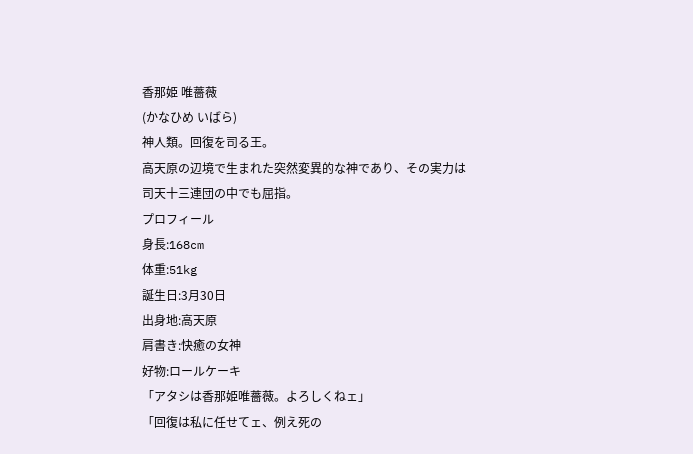香那姫 唯薔薇
(かなひめ いばら)
神人類。回復を司る王。
高天原の辺境で生まれた突然変異的な神であり、その実力は
司天十三連団の中でも屈指。
プロフィール
身長:168cm
体重:51kg
誕生日:3月30日
出身地:高天原
肩書き:快癒の女神
好物:ロールケーキ
「アタシは香那姫唯薔薇。よろしくねェ」
「回復は私に任せてェ、例え死の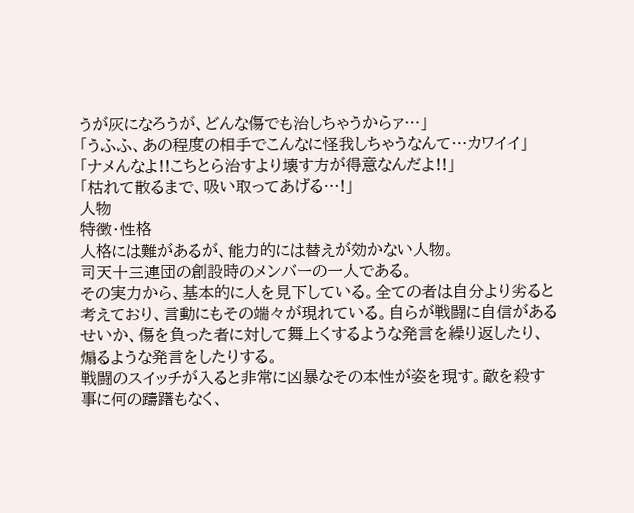うが灰になろうが、どんな傷でも治しちゃうからァ…」
「うふふ、あの程度の相手でこんなに怪我しちゃうなんて…カワイイ」
「ナメんなよ!!こちとら治すより壊す方が得意なんだよ!!」
「枯れて散るまで、吸い取ってあげる…!」
人物
特徴・性格
人格には難があるが、能力的には替えが効かない人物。
司天十三連団の創設時のメンバーの一人である。
その実力から、基本的に人を見下している。全ての者は自分より劣ると考えており、言動にもその端々が現れている。自らが戦闘に自信があるせいか、傷を負った者に対して舞上くするような発言を繰り返したり、煽るような発言をしたりする。
戦闘のスイッチが入ると非常に凶暴なその本性が姿を現す。敵を殺す事に何の躊躇もなく、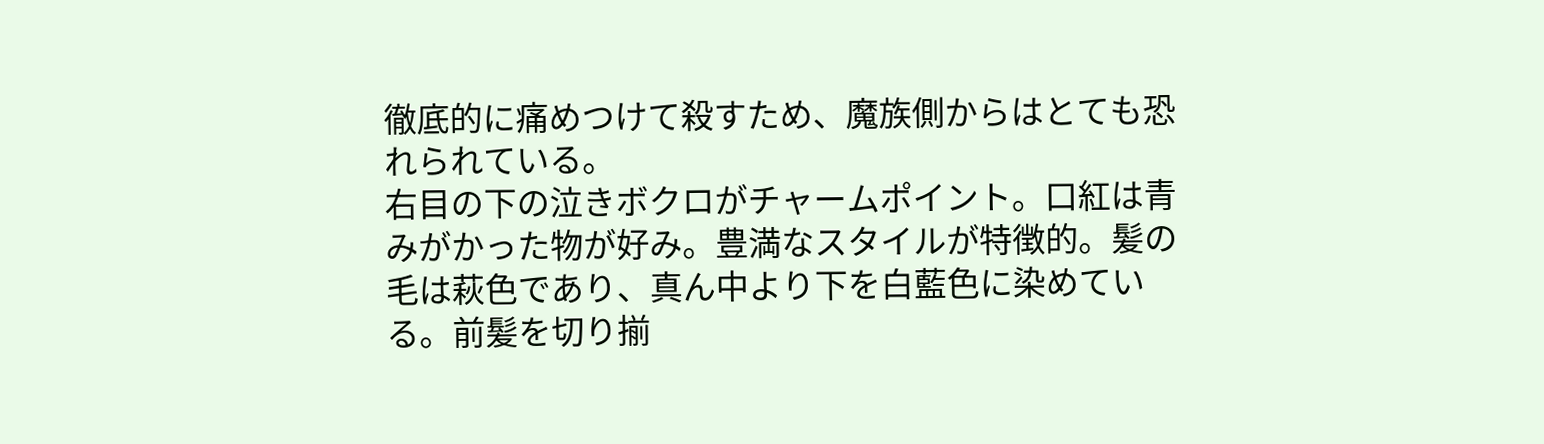徹底的に痛めつけて殺すため、魔族側からはとても恐れられている。
右目の下の泣きボクロがチャームポイント。口紅は青みがかった物が好み。豊満なスタイルが特徴的。髪の毛は萩色であり、真ん中より下を白藍色に染めている。前髪を切り揃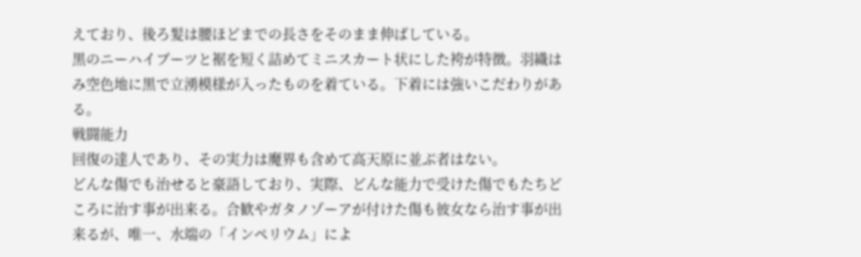えており、後ろ髪は腰ほどまでの長さをそのまま伸ばしている。
黒のニーハイブーツと裾を短く詰めてミニスカート状にした袴が特徴。羽織はみ空色地に黒で立湧模様が入ったものを着ている。下着には強いこだわりがある。
戦闘能力
回復の達人であり、その実力は魔界も含めて高天原に並ぶ者はない。
どんな傷でも治せると豪語しており、実際、どんな能力で受けた傷でもたちどころに治す事が出来る。合歓やガタノゾーアが付けた傷も彼女なら治す事が出来るが、唯一、水端の「インペリウム」によ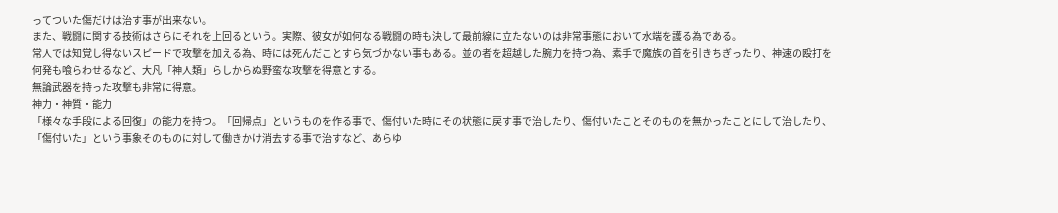ってついた傷だけは治す事が出来ない。
また、戦闘に関する技術はさらにそれを上回るという。実際、彼女が如何なる戦闘の時も決して最前線に立たないのは非常事態において水端を護る為である。
常人では知覚し得ないスピードで攻撃を加える為、時には死んだことすら気づかない事もある。並の者を超越した腕力を持つ為、素手で魔族の首を引きちぎったり、神速の殴打を何発も喰らわせるなど、大凡「神人類」らしからぬ野蛮な攻撃を得意とする。
無論武器を持った攻撃も非常に得意。
神力・神質・能力
「様々な手段による回復」の能力を持つ。「回帰点」というものを作る事で、傷付いた時にその状態に戻す事で治したり、傷付いたことそのものを無かったことにして治したり、「傷付いた」という事象そのものに対して働きかけ消去する事で治すなど、あらゆ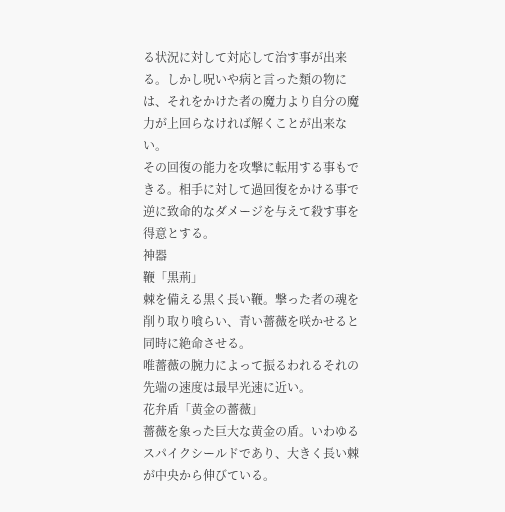る状況に対して対応して治す事が出来る。しかし呪いや病と言った類の物には、それをかけた者の魔力より自分の魔力が上回らなければ解くことが出来ない。
その回復の能力を攻撃に転用する事もできる。相手に対して過回復をかける事で逆に致命的なダメージを与えて殺す事を得意とする。
神器
鞭「黒荊」
棘を備える黒く長い鞭。撃った者の魂を削り取り喰らい、青い薔薇を咲かせると同時に絶命させる。
唯薔薇の腕力によって振るわれるそれの先端の速度は最早光速に近い。
花弁盾「黄金の薔薇」
薔薇を象った巨大な黄金の盾。いわゆるスパイクシールドであり、大きく長い棘が中央から伸びている。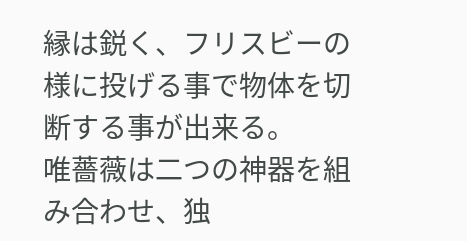縁は鋭く、フリスビーの様に投げる事で物体を切断する事が出来る。
唯薔薇は二つの神器を組み合わせ、独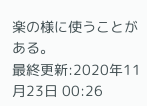楽の様に使うことがある。
最終更新:2020年11月23日 00:26